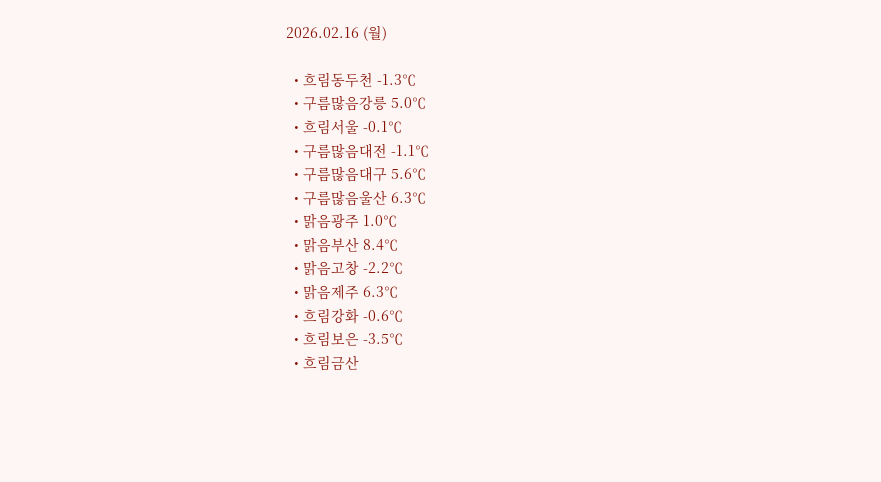2026.02.16 (월)

  • 흐림동두천 -1.3℃
  • 구름많음강릉 5.0℃
  • 흐림서울 -0.1℃
  • 구름많음대전 -1.1℃
  • 구름많음대구 5.6℃
  • 구름많음울산 6.3℃
  • 맑음광주 1.0℃
  • 맑음부산 8.4℃
  • 맑음고창 -2.2℃
  • 맑음제주 6.3℃
  • 흐림강화 -0.6℃
  • 흐림보은 -3.5℃
  • 흐림금산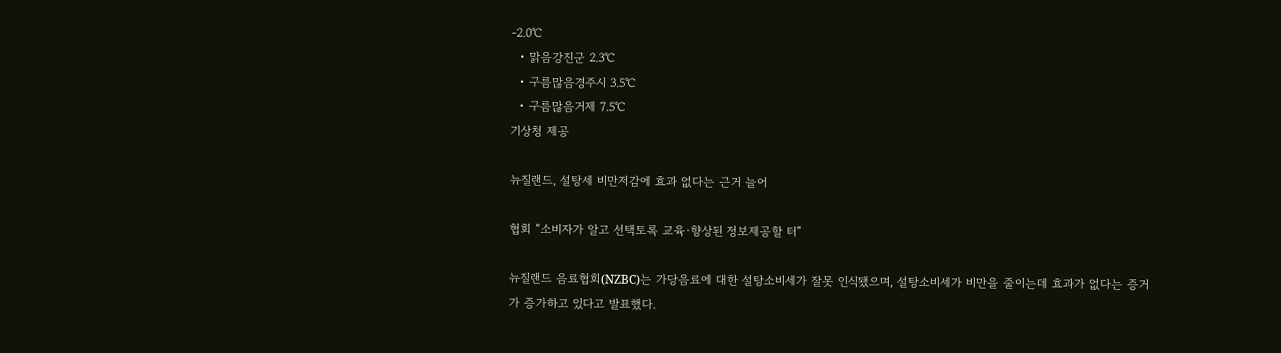-2.0℃
  • 맑음강진군 2.3℃
  • 구름많음경주시 3.5℃
  • 구름많음거제 7.5℃
기상청 제공

뉴질랜드, 설탕세 비만저감에 효과 없다는 근거 늘어

협회 “소비자가 알고 선택토록 교육·향상된 정보제공할 터”

뉴질랜드 음료협회(NZBC)는 가당음료에 대한 설탕소비세가 잘못 인식됐으며, 설탕소비세가 비만을 줄이는데 효과가 없다는 증거가 증가하고 있다고 발표했다.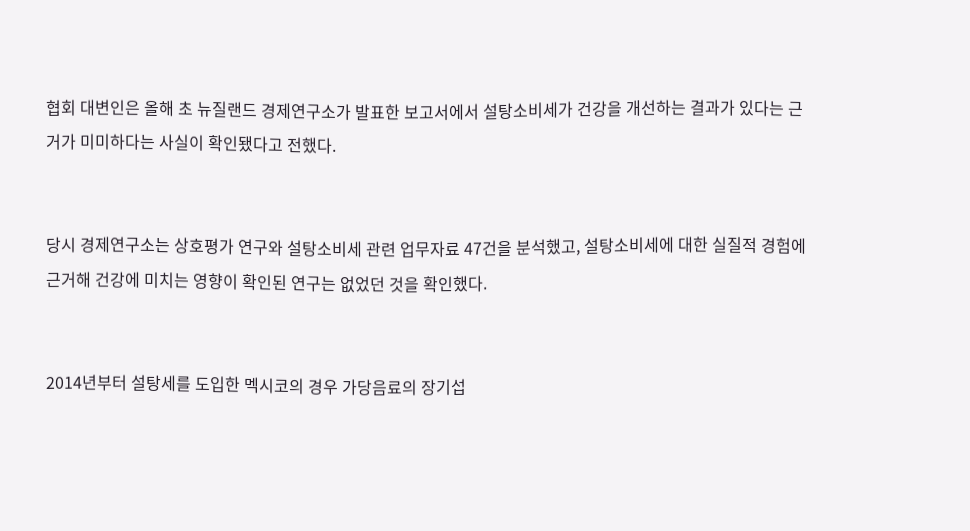협회 대변인은 올해 초 뉴질랜드 경제연구소가 발표한 보고서에서 설탕소비세가 건강을 개선하는 결과가 있다는 근거가 미미하다는 사실이 확인됐다고 전했다.


당시 경제연구소는 상호평가 연구와 설탕소비세 관련 업무자료 47건을 분석했고, 설탕소비세에 대한 실질적 경험에 근거해 건강에 미치는 영향이 확인된 연구는 없었던 것을 확인했다.


2014년부터 설탕세를 도입한 멕시코의 경우 가당음료의 장기섭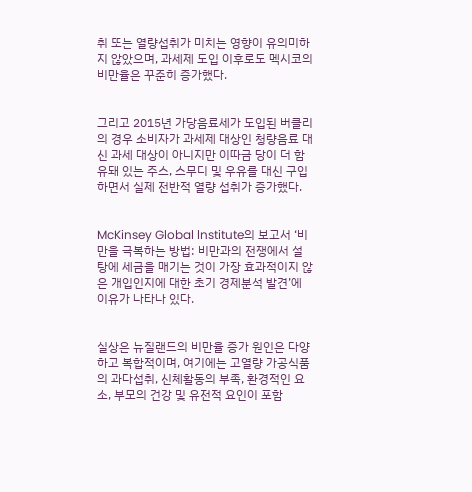취 또는 열량섭취가 미치는 영향이 유의미하지 않았으며, 과세제 도입 이후로도 멕시코의 비만율은 꾸준히 증가했다.


그리고 2015년 가당음료세가 도입된 버클리의 경우 소비자가 과세제 대상인 청량음료 대신 과세 대상이 아니지만 이따금 당이 더 함유돼 있는 주스, 스무디 및 우유를 대신 구입하면서 실제 전반적 열량 섭취가 증가했다.


McKinsey Global lnstitute의 보고서 ‘비만을 극복하는 방법: 비만과의 전쟁에서 설탕에 세금을 매기는 것이 가장 효과적이지 않은 개입인지에 대한 초기 경제분석 발견’에 이유가 나타나 있다.


실상은 뉴질랜드의 비만율 증가 원인은 다양하고 복합적이며, 여기에는 고열량 가공식품의 과다섭취, 신체활동의 부족, 환경적인 요소, 부모의 건강 및 유전적 요인이 포함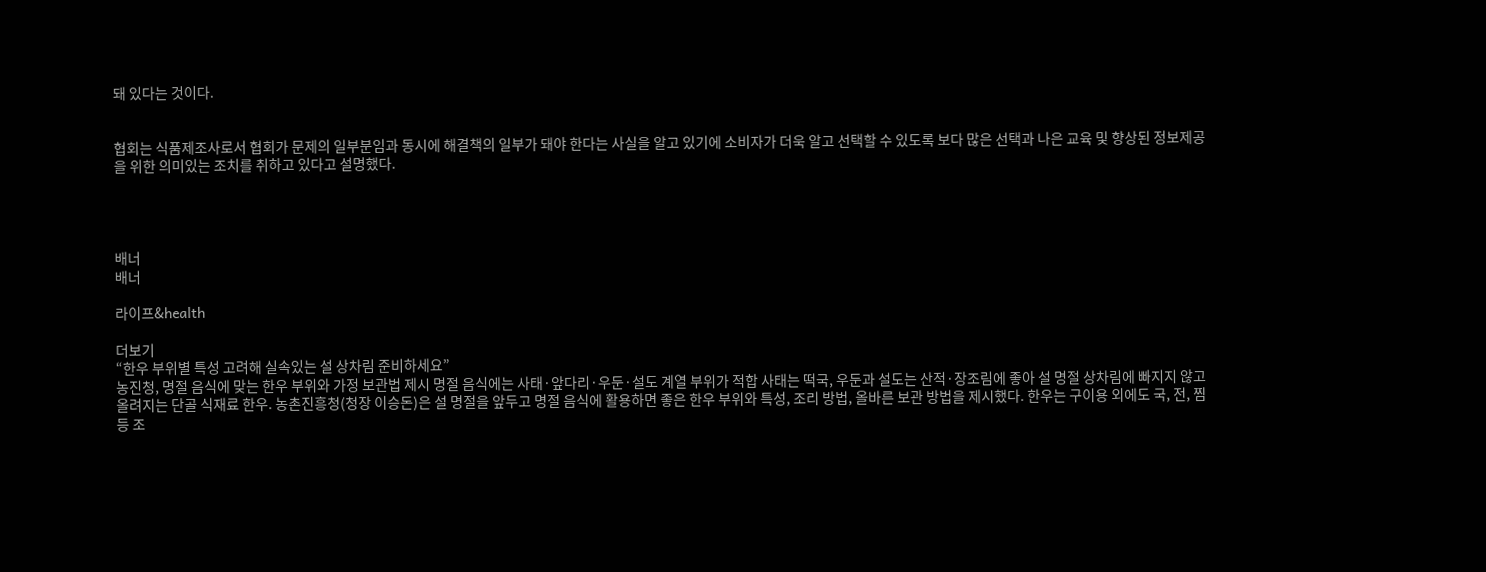돼 있다는 것이다.


협회는 식품제조사로서 협회가 문제의 일부분임과 동시에 해결책의 일부가 돼야 한다는 사실을 알고 있기에 소비자가 더욱 알고 선택할 수 있도록 보다 많은 선택과 나은 교육 및 향상된 정보제공을 위한 의미있는 조치를 취하고 있다고 설명했다.




배너
배너

라이프&health

더보기
“한우 부위별 특성 고려해 실속있는 설 상차림 준비하세요”
농진청, 명절 음식에 맞는 한우 부위와 가정 보관법 제시 명절 음식에는 사태·앞다리·우둔·설도 계열 부위가 적합 사태는 떡국, 우둔과 설도는 산적·장조림에 좋아 설 명절 상차림에 빠지지 않고 올려지는 단골 식재료 한우. 농촌진흥청(청장 이승돈)은 설 명절을 앞두고 명절 음식에 활용하면 좋은 한우 부위와 특성, 조리 방법, 올바른 보관 방법을 제시했다. 한우는 구이용 외에도 국, 전, 찜 등 조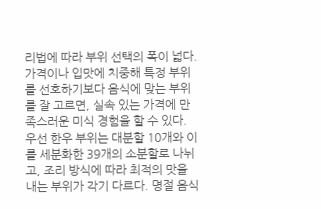리법에 따라 부위 선택의 폭이 넓다. 가격이나 입맛에 치중해 특정 부위를 선호하기보다 음식에 맞는 부위를 잘 고르면, 실속 있는 가격에 만족스러운 미식 경험을 할 수 있다. 우선 한우 부위는 대분할 10개와 이를 세분화한 39개의 소분할로 나뉘고, 조리 방식에 따라 최적의 맛을 내는 부위가 각기 다르다. 명절 음식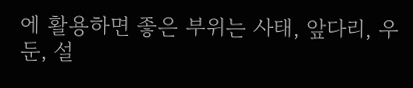에 활용하면 좋은 부위는 사태, 앞다리, 우둔, 설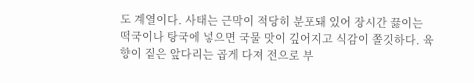도 계열이다. 사태는 근막이 적당히 분포돼 있어 장시간 끓이는 떡국이나 탕국에 넣으면 국물 맛이 깊어지고 식감이 쫄깃하다. 육향이 짙은 앞다리는 곱게 다져 전으로 부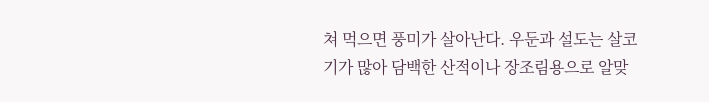쳐 먹으면 풍미가 살아난다. 우둔과 설도는 살코기가 많아 담백한 산적이나 장조림용으로 알맞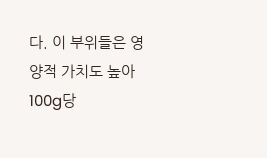다. 이 부위들은 영양적 가치도 높아 100g당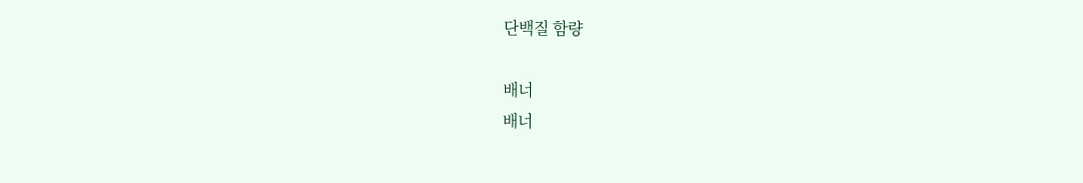단백질 함량

배너
배너